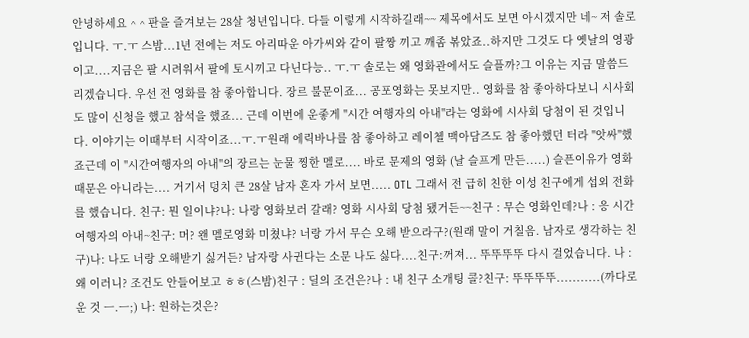안녕하세요 ^ ^ 판을 즐겨보는 28살 청년입니다. 다들 이렇게 시작하길래~~ 제목에서도 보면 아시겠지만 네~ 저 솔로입니다. ㅜ.ㅜ 스밤...1년 전에는 저도 아리따운 아가씨와 같이 팔짱 끼고 깨좀 볶았죠..하지만 그것도 다 옛날의 영광이고....지금은 팔 시려워서 팔에 토시끼고 다닌다능.. ㅜ.ㅜ 솔로는 왜 영화관에서도 슬플까?그 이유는 지금 말씀드리겠습니다. 우선 전 영화를 참 좋아합니다. 장르 불문이죠... 공포영화는 못보지만.. 영화를 참 좋아하다보니 시사회도 많이 신청을 했고 참석을 했죠... 근데 이번에 운좋게 "시간 여행자의 아내"라는 영화에 시사회 당첨이 된 것입니다. 이야기는 이때부터 시작이죠...ㅜ.ㅜ원래 에릭바나를 참 좋아하고 레이첼 맥아담즈도 참 좋아했던 터라 "앗싸"했죠근데 이 "시간여행자의 아내"의 장르는 눈물 찡한 멜로.... 바로 문제의 영화 (날 슬프게 만든.....) 슬픈이유가 영화 때문은 아니라는.... 거기서 덩치 큰 28살 남자 혼자 가서 보면..... OTL 그래서 전 급히 친한 이성 친구에게 섭외 전화를 했습니다. 친구: 뭔 일이냐?나: 나랑 영화보러 갈래? 영화 시사회 당첨 됐거든~~친구 : 무슨 영화인데?나 : 응 시간 여행자의 아내~친구: 머? 왠 멜로영화 미쳤냐? 너랑 가서 무슨 오해 받으라구?(원래 말이 거칠음. 남자로 생각하는 친구)나: 나도 너랑 오해받기 싫거든? 남자랑 사귄다는 소문 나도 싫다....친구:꺼져... 뚜뚜뚜뚜 다시 걸었습니다. 나 : 왜 이러니? 조건도 안들어보고 ㅎㅎ(스밤)친구 : 딜의 조건은?나 : 내 친구 소개팅 콜?친구: 뚜뚜뚜뚜...........(까다로운 것 ㅡ.ㅡ;) 나: 원하는것은?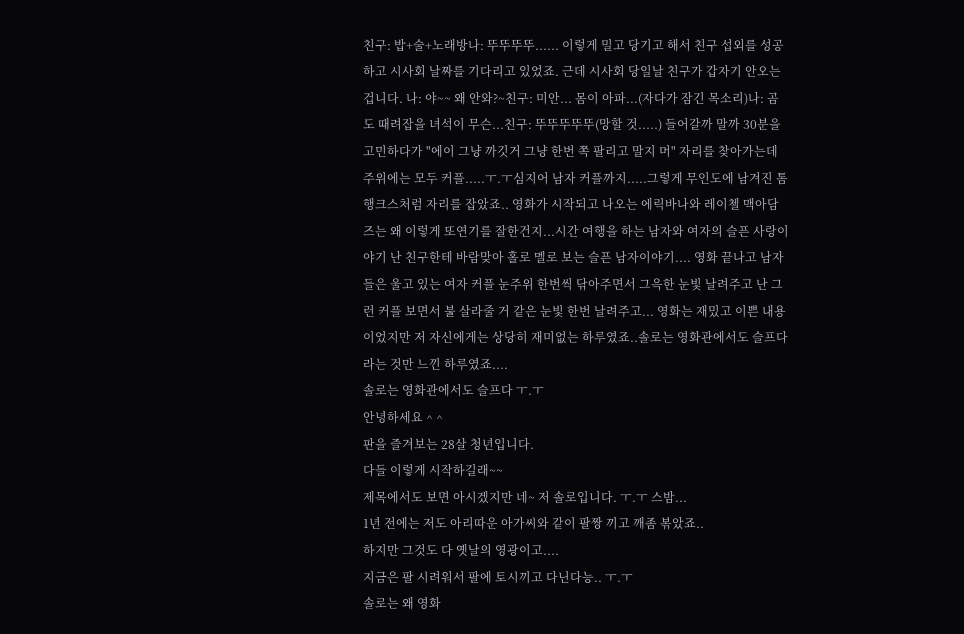친구: 밥+술+노래방나: 뚜뚜뚜뚜...... 이렇게 밀고 당기고 해서 친구 섭외를 성공하고 시사회 날짜를 기다리고 있었죠. 근데 시사회 당일날 친구가 갑자기 안오는 겁니다. 나: 야~~ 왜 안와?~친구: 미안... 몸이 아파...(자다가 잠긴 목소리)나: 곰도 때려잡을 녀석이 무슨...친구: 뚜뚜뚜뚜뚜(망할 것.....) 들어갈까 말까 30분을 고민하다가 "에이 그냥 까깃거 그냥 한번 쪽 팔리고 말지 머" 자리를 찾아가는데 주위에는 모두 커플.....ㅜ.ㅜ심지어 남자 커플까지.....그렇게 무인도에 남겨진 톰 행크스처럼 자리를 잡았죠.. 영화가 시작되고 나오는 에릭바나와 레이첼 맥아담즈는 왜 이렇게 또연기를 잘한건지...시간 여행을 하는 남자와 여자의 슬픈 사랑이야기 난 친구한테 바람맞아 홀로 멜로 보는 슬픈 남자이야기.... 영화 끝나고 남자들은 울고 있는 여자 커플 눈주위 한번씩 닦아주면서 그윽한 눈빛 날려주고 난 그런 커플 보면서 불 살라줄 거 같은 눈빛 한번 날려주고... 영화는 재밌고 이쁜 내용이었지만 저 자신에게는 상당히 재미없는 하루였죠..솔로는 영화관에서도 슬프다라는 것만 느낀 하루였죠....
솔로는 영화관에서도 슬프다 ㅜ.ㅜ
안녕하세요 ^ ^
판을 즐겨보는 28살 청년입니다.
다들 이렇게 시작하길래~~
제목에서도 보면 아시겠지만 네~ 저 솔로입니다. ㅜ.ㅜ 스밤...
1년 전에는 저도 아리따운 아가씨와 같이 팔짱 끼고 깨좀 볶았죠..
하지만 그것도 다 옛날의 영광이고....
지금은 팔 시려워서 팔에 토시끼고 다닌다능.. ㅜ.ㅜ
솔로는 왜 영화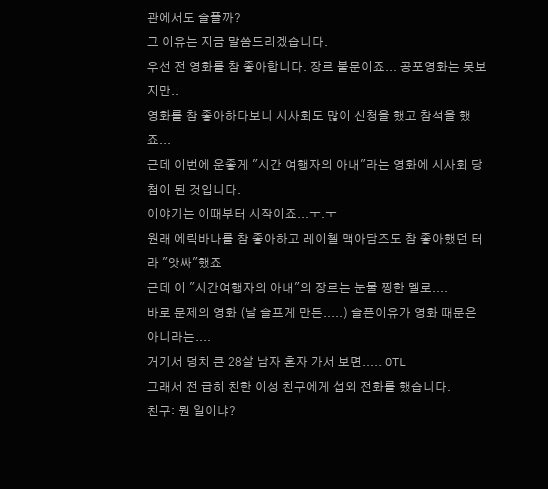관에서도 슬플까?
그 이유는 지금 말씀드리겠습니다.
우선 전 영화를 참 좋아합니다. 장르 불문이죠... 공포영화는 못보지만..
영화를 참 좋아하다보니 시사회도 많이 신청을 했고 참석을 했죠...
근데 이번에 운좋게 "시간 여행자의 아내"라는 영화에 시사회 당첨이 된 것입니다.
이야기는 이때부터 시작이죠...ㅜ.ㅜ
원래 에릭바나를 참 좋아하고 레이첼 맥아담즈도 참 좋아했던 터라 "앗싸"했죠
근데 이 "시간여행자의 아내"의 장르는 눈물 찡한 멜로....
바로 문제의 영화 (날 슬프게 만든.....) 슬픈이유가 영화 때문은 아니라는....
거기서 덩치 큰 28살 남자 혼자 가서 보면..... OTL
그래서 전 급히 친한 이성 친구에게 섭외 전화를 했습니다.
친구: 뭔 일이냐?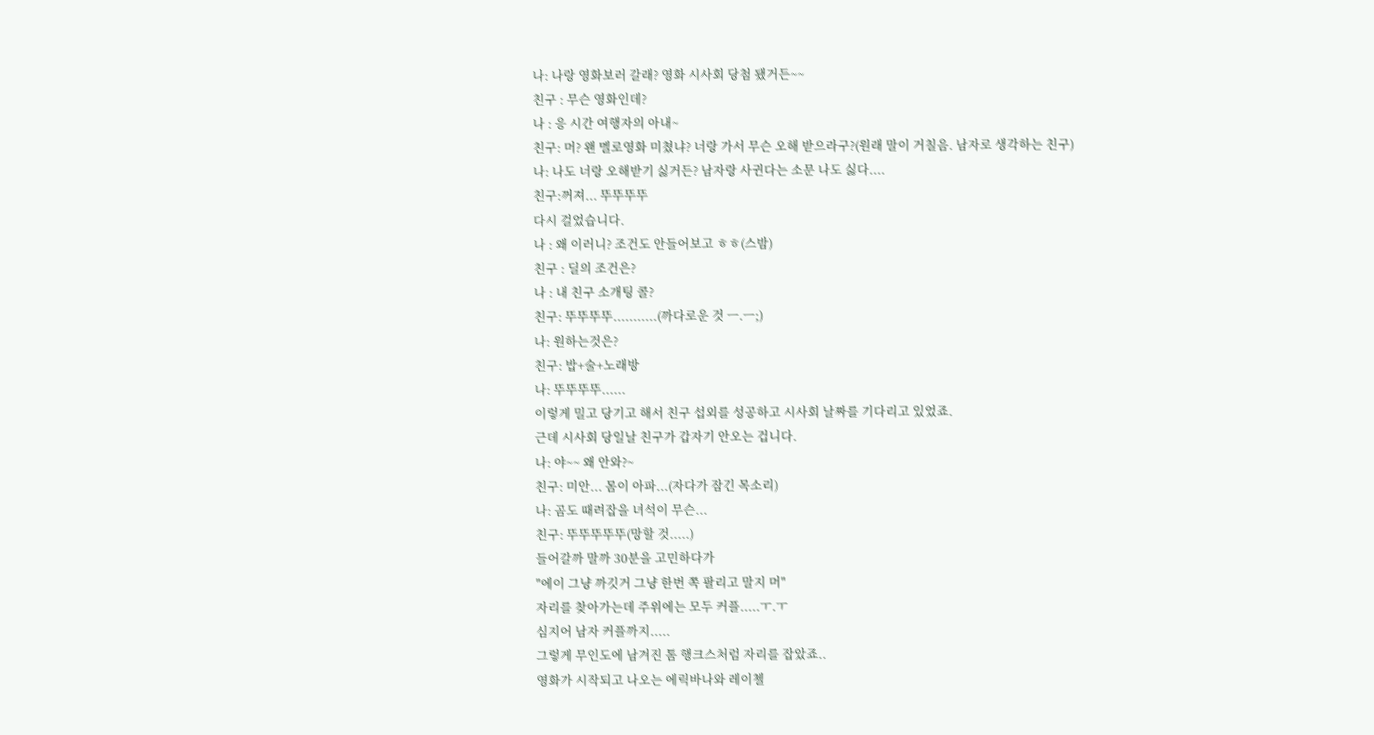나: 나랑 영화보러 갈래? 영화 시사회 당첨 됐거든~~
친구 : 무슨 영화인데?
나 : 응 시간 여행자의 아내~
친구: 머? 왠 멜로영화 미쳤냐? 너랑 가서 무슨 오해 받으라구?(원래 말이 거칠음. 남자로 생각하는 친구)
나: 나도 너랑 오해받기 싫거든? 남자랑 사귄다는 소문 나도 싫다....
친구:꺼져... 뚜뚜뚜뚜
다시 걸었습니다.
나 : 왜 이러니? 조건도 안들어보고 ㅎㅎ(스밤)
친구 : 딜의 조건은?
나 : 내 친구 소개팅 콜?
친구: 뚜뚜뚜뚜...........(까다로운 것 ㅡ.ㅡ;)
나: 원하는것은?
친구: 밥+술+노래방
나: 뚜뚜뚜뚜......
이렇게 밀고 당기고 해서 친구 섭외를 성공하고 시사회 날짜를 기다리고 있었죠.
근데 시사회 당일날 친구가 갑자기 안오는 겁니다.
나: 야~~ 왜 안와?~
친구: 미안... 몸이 아파...(자다가 잠긴 목소리)
나: 곰도 때려잡을 녀석이 무슨...
친구: 뚜뚜뚜뚜뚜(망할 것.....)
들어갈까 말까 30분을 고민하다가
"에이 그냥 까깃거 그냥 한번 쪽 팔리고 말지 머"
자리를 찾아가는데 주위에는 모두 커플.....ㅜ.ㅜ
심지어 남자 커플까지.....
그렇게 무인도에 남겨진 톰 행크스처럼 자리를 잡았죠..
영화가 시작되고 나오는 에릭바나와 레이첼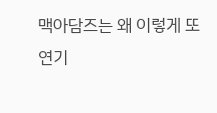맥아담즈는 왜 이렇게 또
연기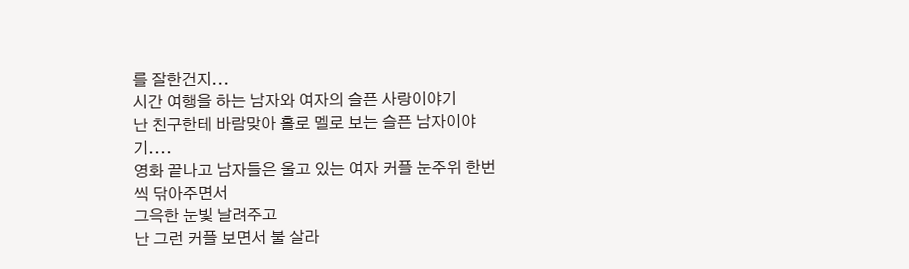를 잘한건지...
시간 여행을 하는 남자와 여자의 슬픈 사랑이야기
난 친구한테 바람맞아 홀로 멜로 보는 슬픈 남자이야기....
영화 끝나고 남자들은 울고 있는 여자 커플 눈주위 한번씩 닦아주면서
그윽한 눈빛 날려주고
난 그런 커플 보면서 불 살라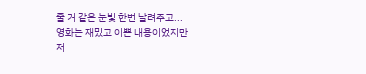줄 거 같은 눈빛 한번 날려주고...
영화는 재밌고 이쁜 내용이었지만
저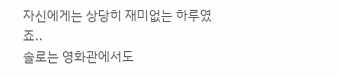자신에게는 상당히 재미없는 하루였죠..
솔로는 영화관에서도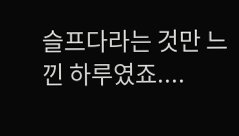슬프다라는 것만 느낀 하루였죠....